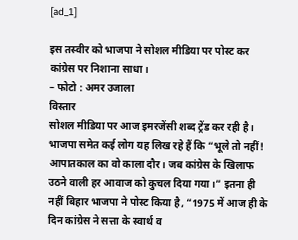[ad_1]

इस तस्वीर को भाजपा ने सोशल मीडिया पर पोस्ट कर कांग्रेस पर निशाना साधा।
– फोटो : अमर उजाला
विस्तार
सोशल मीडिया पर आज इमरजेंसी शब्द ट्रेंड कर रही है। भाजपा समेत कई लोग यह लिख रहे हैं कि “भूले तो नहीं! आपातकाल का वो काला दौर। जब कांग्रेस के खिलाफ उठने वाली हर आवाज को कुचल दिया गया।” इतना ही नहीं बिहार भाजपा ने पोस्ट किया है, “1975 में आज ही के दिन कांग्रेस ने सत्ता के स्वार्थ व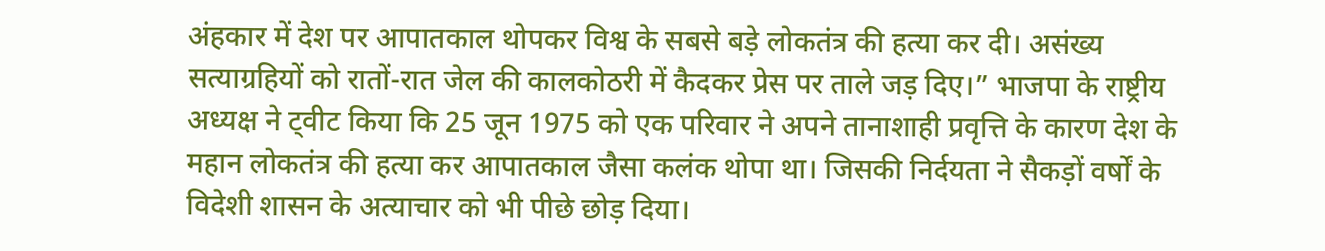अंहकार में देश पर आपातकाल थोपकर विश्व के सबसे बड़े लोकतंत्र की हत्या कर दी। असंख्य सत्याग्रहियों को रातों-रात जेल की कालकोठरी में कैदकर प्रेस पर ताले जड़ दिए।” भाजपा के राष्ट्रीय अध्यक्ष ने ट्वीट किया कि 25 जून 1975 को एक परिवार ने अपने तानाशाही प्रवृत्ति के कारण देश के महान लोकतंत्र की हत्या कर आपातकाल जैसा कलंक थोपा था। जिसकी निर्दयता ने सैकड़ों वर्षों के विदेशी शासन के अत्याचार को भी पीछे छोड़ दिया।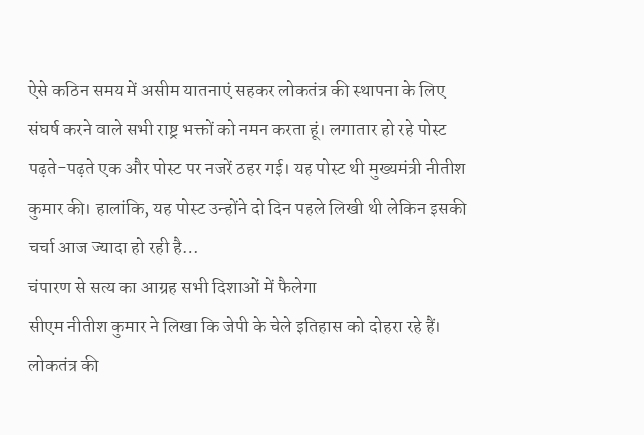ऐसे कठिन समय में असीम यातनाएं सहकर लोकतंत्र की स्थापना के लिए संघर्ष करने वाले सभी राष्ट्र भक्तों को नमन करता हूं। लगातार हो रहे पोस्ट पढ़ते-पढ़ते एक और पोस्ट पर नजरें ठहर गई। यह पोस्ट थी मुख्यमंत्री नीतीश कुमार की। हालांकि, यह पोस्ट उन्होंने दो दिन पहले लिखी थी लेकिन इसकी चर्चा आज ज्यादा हो रही है…
चंपारण से सत्य का आग्रह सभी दिशाओं में फैलेगा
सीएम नीतीश कुमार ने लिखा कि जेपी के चेले इतिहास को दोहरा रहे हैं। लोकतंत्र की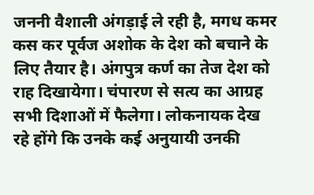जननी वैशाली अंगड़ाई ले रही है, मगध कमर कस कर पूर्वज अशोक के देश को बचाने के लिए तैयार है। अंगपुत्र कर्ण का तेज देश को राह दिखायेगा। चंपारण से सत्य का आग्रह सभी दिशाओं में फैलेगा। लोकनायक देख रहे होंगे कि उनके कई अनुयायी उनकी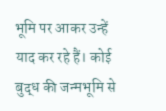भूमि पर आकर उन्हें याद कर रहे हैं। कोई बुद्ध की जन्मभूमि से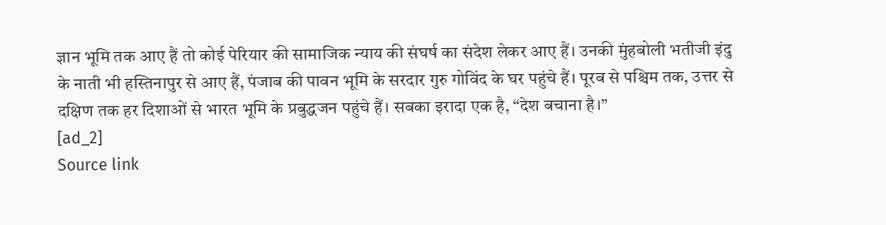ज्ञान भूमि तक आए हैं तो कोई पेरियार की सामाजिक न्याय की संघर्ष का संदेश लेकर आए हैं। उनकी मुंहबोली भतीजी इंदु के नाती भी हस्तिनापुर से आए हैं, पंजाब की पावन भूमि के सरदार गुरु गोविंद के घर पहुंचे हैं। पूरब से पश्चिम तक, उत्तर से दक्षिण तक हर दिशाओं से भारत भूमि के प्रबुद्धजन पहुंचे हैं। सबका इरादा एक है, “देश बचाना है।”
[ad_2]
Source link